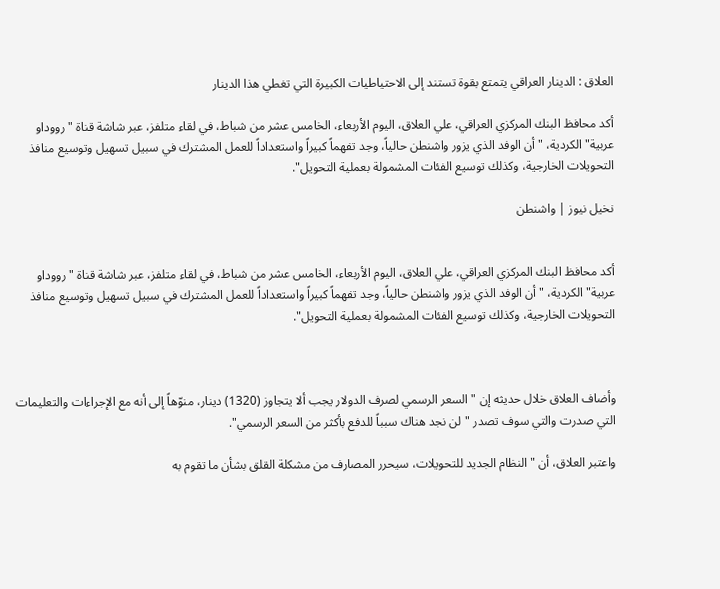العلاق : الدينار العراقي يتمتع بقوة تستند إلى الاحتياطيات الكبيرة التي تغطي هذا الدينار

أكد محافظ البنك المركزي العراقي، علي العلاق، اليوم الأربعاء، الخامس عشر من شباط، في لقاء متلفز، عبر شاشة قناة "رووداو عربية" الكردية، "أن الوفد الذي يزور واشنطن حالياً، وجد تفهماً كبيراً واستعداداً للعمل المشترك في سبيل تسهيل وتوسيع منافذ التحويلات الخارجية، وكذلك توسيع الفئات المشمولة بعملية التحويل".

نخيل نيوز | واشنطن


أكد محافظ البنك المركزي العراقي، علي العلاق، اليوم الأربعاء، الخامس عشر من شباط، في لقاء متلفز، عبر شاشة قناة "رووداو عربية" الكردية، "أن الوفد الذي يزور واشنطن حالياً، وجد تفهماً كبيراً واستعداداً للعمل المشترك في سبيل تسهيل وتوسيع منافذ التحويلات الخارجية، وكذلك توسيع الفئات المشمولة بعملية التحويل".



وأضاف العلاق خلال حديثه إن " السعر الرسمي لصرف الدولار يجب ألا يتجاوز (1320) دينار، منوّهاً إلى أنه مع الإجراءات والتعليمات التي صدرت والتي سوف تصدر "لن نجد هناك سبباً للدفع بأكثر من السعر الرسمي".

واعتبر العلاق، أن " النظام الجديد للتحويلات، سيحرر المصارف من مشكلة القلق بشأن ما تقوم به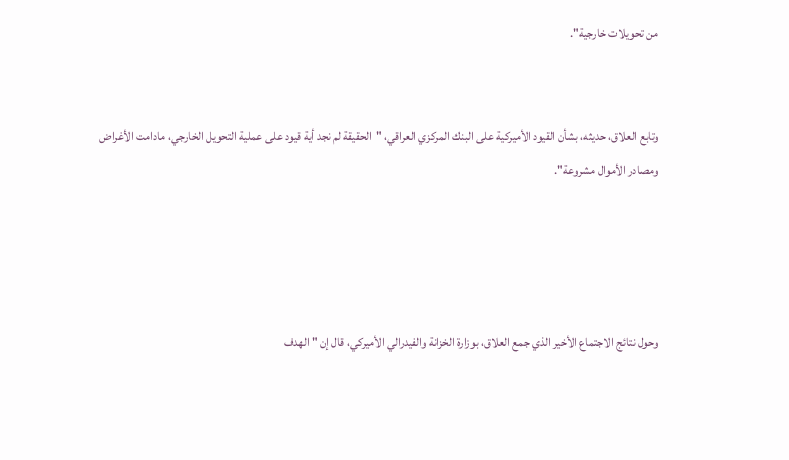من تحويلات خارجية".


وتابع العلاق، حديثه، بشأن القيود الأميركية على البنك المركزي العراقي، "الحقيقة لم نجد أية قيود على عملية التحويل الخارجي، مادامت الأغراض ومصادر الأموال مشروعة".




وحول نتائج الاجتماع الأخير الذي جمع العلاق، بوزارة الخزانة والفيدرالي الأميركي، قال إن " الهدف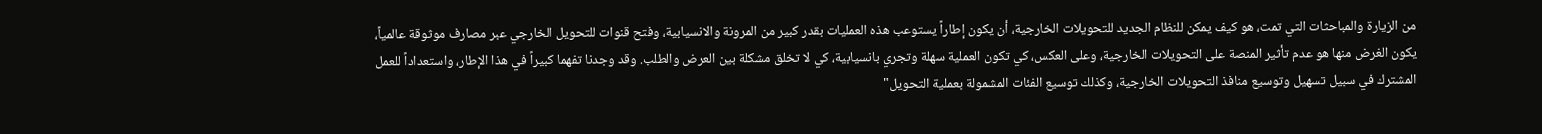من الزيارة والمباحثات التي تمت، هو كيف يمكن للنظام الجديد للتحويلات الخارجية، أن يكون إطاراً يستوعب هذه العمليات بقدر كبير من المرونة والانسيابية، وفتح قنوات للتحويل الخارجي عبر مصارف موثوقة عالمياً، يكون الغرض منها هو عدم تأثير المنصة على التحويلات الخارجية، وعلى العكس، كي تكون العملية سهلة وتجري بانسيابية، كي لا تخلق مشكلة بين العرض والطلب. وقد وجدنا تفهما كبيراً في هذا الإطار، واستعداداً للعمل المشترك في سبيل تسهيل وتوسيع منافذ التحويلات الخارجية، وكذلك توسيع الفئات المشمولة بعملية التحويل"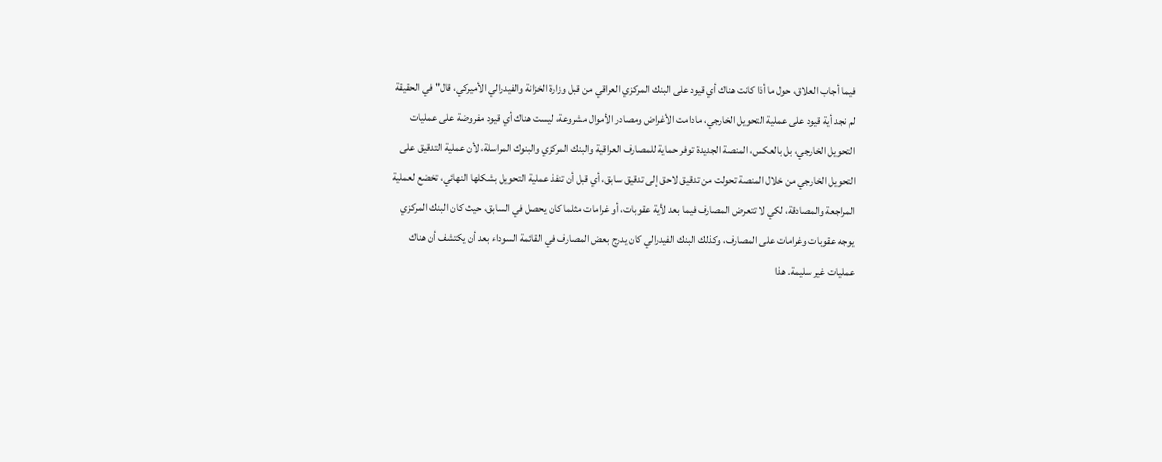فيما أجاب العلاق، حول ما أذا كانت هناك أي قيود على البنك المركزي العراقي من قبل وزارة الخزانة والفيدرالي الأميركي، قال" في الحقيقة لم نجد أية قيود على عملية التحويل الخارجي، مادامت الأغراض ومصادر الأموال مشروعة، ليست هناك أي قيود مفروضة على عمليات التحويل الخارجي، بل بالعكس، المنصة الجديدة توفر حماية للمصارف العراقية والبنك المركزي والبنوك المراسلة، لأن عملية التدقيق على التحويل الخارجي من خلال المنصة تحولت من تدقيق لاحق إلى تدقيق سابق، أي قبل أن تنفذ عملية التحويل بشكلها النهائي، تخضع لعملية المراجعة والمصادقة، لكي لا تتعرض المصارف فيما بعد لأية عقوبات، أو غرامات مثلما كان يحصل في السابق، حيث كان البنك المركزي يوجه عقوبات وغرامات على المصارف، وكذلك البنك الفيدرالي كان يدرج بعض المصارف في القائمة السوداء بعد أن يكتشف أن هناك عمليات غير سليمة. هذا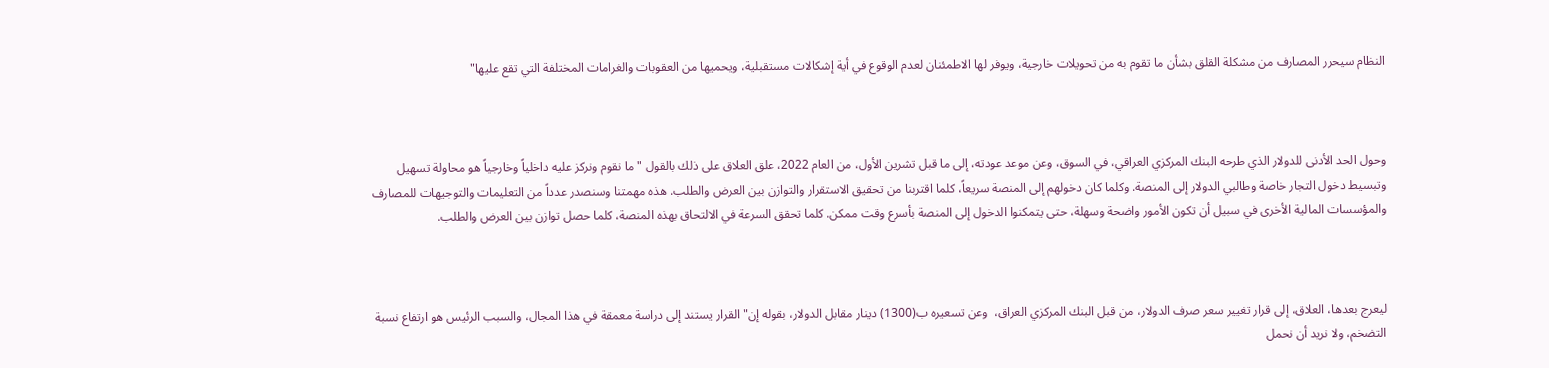النظام سيحرر المصارف من مشكلة القلق بشأن ما تقوم به من تحويلات خارجية، ويوفر لها الاطمئنان لعدم الوقوع في أية إشكالات مستقبلية، ويحميها من العقوبات والغرامات المختلفة التي تقع عليها"



وحول الحد الأدنى للدولار الذي طرحه البنك المركزي العراقي، في السوق، وعن موعد عودته، إلى ما قبل تشرين الأول، من العام 2022، علق العلاق على ذلك بالقول " ما نقوم ونركز عليه داخلياً وخارجياً هو محاولة تسهيل وتبسيط دخول التجار خاصة وطالبي الدولار إلى المنصة. وكلما كان دخولهم إلى المنصة سريعاً، كلما اقتربنا من تحقيق الاستقرار والتوازن بين العرض والطلب. هذه مهمتنا وسنصدر عدداً من التعليمات والتوجيهات للمصارف والمؤسسات المالية الأخرى في سبيل أن تكون الأمور واضحة وسهلة، حتى يتمكنوا الدخول إلى المنصة بأسرع وقت ممكن. كلما تحقق السرعة في الالتحاق بهذه المنصة، كلما حصل توازن بين العرض والطلب.



ليعرج بعدها، العلاق، إلى قرار تغيير سعر صرف الدولار، من قبل البنك المركزي العراق،  وعن تسعيره ب(1300) دينار مقابل الدولار، بقوله إن" القرار يستند إلى دراسة معمقة في هذا المجال، والسبب الرئيس هو ارتفاع نسبة التضخم، ولا نريد أن نحمل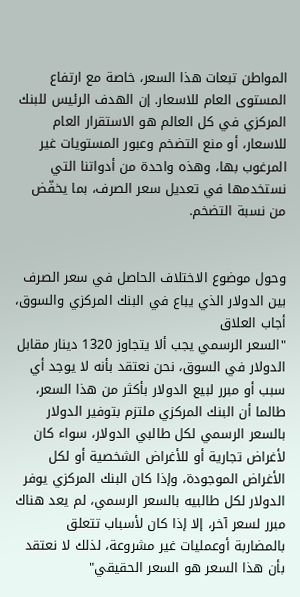المواطن تبعات هذا السعر، خاصة مع ارتفاع المستوى العام للاسعار. إن الهدف الرئيس للبنك المركزي في كل العالم هو الاستقرار العام للاسعار، أو منع التضخم وعبور المستويات غير المرغوب بها، وهذه واحدة من أدواتنا التي نستخدمها في تعديل سعر الصرف، بما يخفّض من نسبة التضخم.


وحول موضوع الاختلاف الحاصل في سعر الصرف بين الدولار الذي يباع في البنك المركزي والسوق، أجاب العلاق
"السعر الرسمي يجب ألا يتجاوز 1320 دينار مقابل الدولار في السوق، نحن نعتقد بأنه لا يوجد أي سبب أو مبرر لبيع الدولار بأكثر من هذا السعر، طالما أن البنك المركزي ملتزم بتوفير الدولار بالسعر الرسمي لكل طالبي الدولار، سواء كان لأغراض تجارية أو للأغراض الشخصية أو لكل الأغراض الموجودة، وإذا كان البنك المركزي يوفر الدولار لكل طالبيه بالسعر الرسمي، لم يعد هناك مبرر لسعر آخر، إلا إذا كان لأسباب تتعلق بالمضاربة أوعمليات غير مشروعة، لذلك لا نعتقد بأن هذا السعر هو السعر الحقيقي"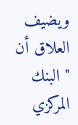ويضيف العلاق أن " البنك المركزي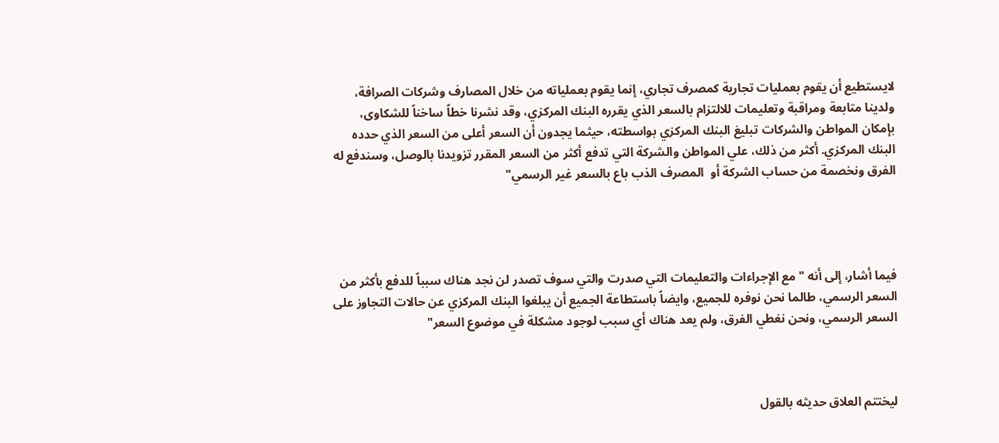لايستطيع أن يقوم بعمليات تجارية كمصرف تجاري، إنما يقوم بعملياته من خلال المصارف وشركات الصرافة، ولدينا متابعة ومراقبة وتعليمات للالتزام بالسعر الذي يقرره البنك المركزي، وقد نشرنا خطاً ساخناً للشكاوى، بإمكان المواطن والشركات تبليغ البنك المركزي بواسطته، حيثما يجدون أن السعر أعلى من السعر الذي حدده البنك المركزي. أكثر من ذلك، علي المواطن والشركة التي تدفع أكثر من السعر المقرر تزويدنا بالوصل، وسندفع له الفرق ونخصمة من حساب الشركة أو  المصرف الذب باع بالسعر غير الرسمي"




فيما أشار، إلى أنه " مع الإجراءات والتعليمات التي صدرت والتي سوف تصدر لن نجد هناك سبباً للدفع بأكثر من السعر الرسمي، طالما نحن نوفره للجميع، وايضاً باستطاعة الجميع أن يبلغوا البنك المركزي عن حالات التجاوز على السعر الرسمي، ونحن نغطي الفرق، ولم يعد هناك أي سبب لوجود مشكلة في موضوع السعر"



ليختتم العلاق حديثه بالقول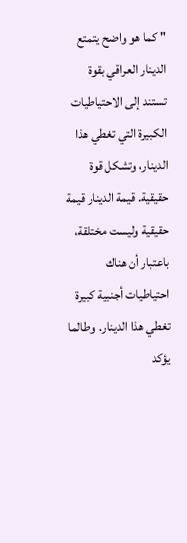" كما هو واضح يتمتع الدينار العراقي بقوة تستند إلى الاحتياطيات الكبيرة التي تغطي هذا الدينار، وتشكل قوة حقيقية. قيمة الدينار قيمة حقيقية وليست مختلقة، باعتبار أن هناك احتياطيات أجنبية كبيرة تغطي هذا الدينار. وطالما يؤكد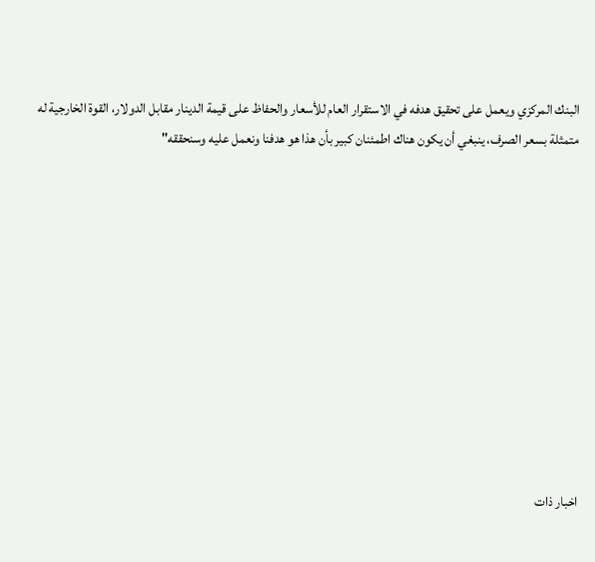البنك المركزي ويعمل على تحقيق هدفه في الاستقرار العام للأسعار والحفاظ على قيمة الدينار مقابل الدولار، القوة الخارجية له متمثلة بسعر الصرف، ينبغي أن يكون هناك اطمئنان كبير بأن هذا هو هدفنا ونعمل عليه وسنحققه"











اخبار ذات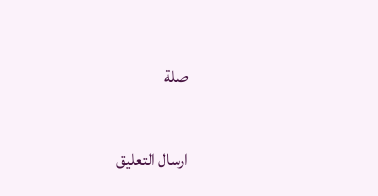صلة

ارسال التعليق